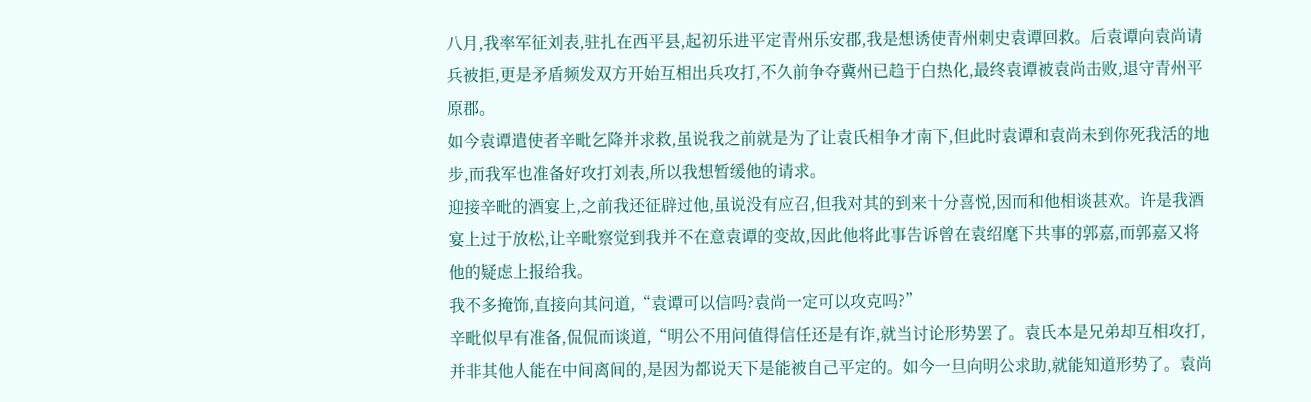八月,我率军征刘表,驻扎在西平县,起初乐进平定青州乐安郡,我是想诱使青州刺史袁谭回救。后袁谭向袁尚请兵被拒,更是矛盾频发双方开始互相出兵攻打,不久前争夺冀州已趋于白热化,最终袁谭被袁尚击败,退守青州平原郡。
如今袁谭遣使者辛毗乞降并求救,虽说我之前就是为了让袁氏相争才南下,但此时袁谭和袁尚未到你死我活的地步,而我军也准备好攻打刘表,所以我想暂缓他的请求。
迎接辛毗的酒宴上,之前我还征辟过他,虽说没有应召,但我对其的到来十分喜悦,因而和他相谈甚欢。许是我酒宴上过于放松,让辛毗察觉到我并不在意袁谭的变故,因此他将此事告诉曾在袁绍麾下共事的郭嘉,而郭嘉又将他的疑虑上报给我。
我不多掩饰,直接向其问道,“袁谭可以信吗?袁尚一定可以攻克吗?”
辛毗似早有准备,侃侃而谈道,“明公不用问值得信任还是有诈,就当讨论形势罢了。袁氏本是兄弟却互相攻打,并非其他人能在中间离间的,是因为都说天下是能被自己平定的。如今一旦向明公求助,就能知道形势了。袁尚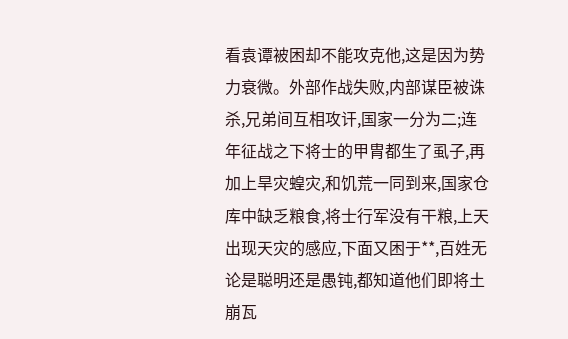看袁谭被困却不能攻克他,这是因为势力衰微。外部作战失败,内部谋臣被诛杀,兄弟间互相攻讦,国家一分为二;连年征战之下将士的甲胄都生了虱子,再加上旱灾蝗灾,和饥荒一同到来,国家仓库中缺乏粮食,将士行军没有干粮,上天出现天灾的感应,下面又困于**,百姓无论是聪明还是愚钝,都知道他们即将土崩瓦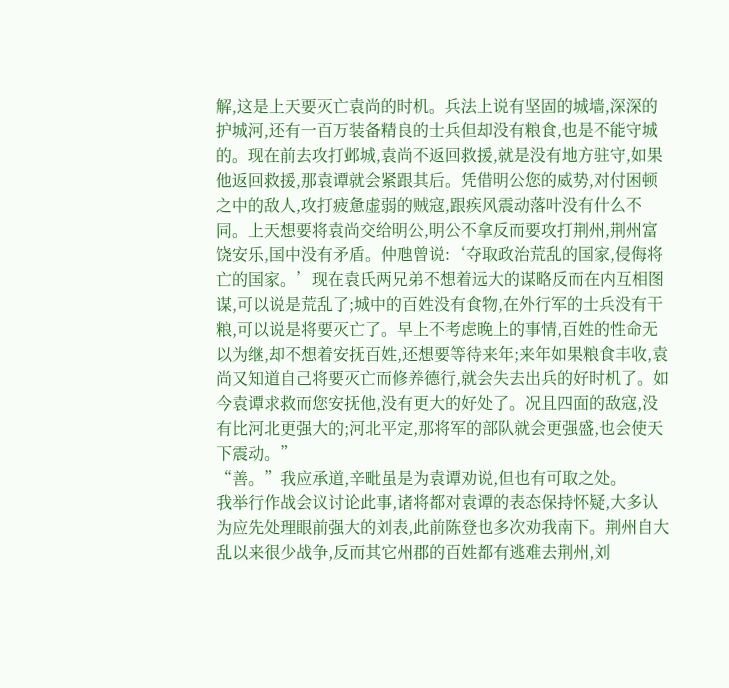解,这是上天要灭亡袁尚的时机。兵法上说有坚固的城墙,深深的护城河,还有一百万装备精良的士兵但却没有粮食,也是不能守城的。现在前去攻打邺城,袁尚不返回救援,就是没有地方驻守,如果他返回救援,那袁谭就会紧跟其后。凭借明公您的威势,对付困顿之中的敌人,攻打疲惫虚弱的贼寇,跟疾风震动落叶没有什么不同。上天想要将袁尚交给明公,明公不拿反而要攻打荆州,荆州富饶安乐,国中没有矛盾。仲虺曾说:‘夺取政治荒乱的国家,侵侮将亡的国家。’现在袁氏两兄弟不想着远大的谋略反而在内互相图谋,可以说是荒乱了;城中的百姓没有食物,在外行军的士兵没有干粮,可以说是将要灭亡了。早上不考虑晚上的事情,百姓的性命无以为继,却不想着安抚百姓,还想要等待来年;来年如果粮食丰收,袁尚又知道自己将要灭亡而修养德行,就会失去出兵的好时机了。如今袁谭求救而您安抚他,没有更大的好处了。况且四面的敌寇,没有比河北更强大的;河北平定,那将军的部队就会更强盛,也会使天下震动。”
“善。”我应承道,辛毗虽是为袁谭劝说,但也有可取之处。
我举行作战会议讨论此事,诸将都对袁谭的表态保持怀疑,大多认为应先处理眼前强大的刘表,此前陈登也多次劝我南下。荆州自大乱以来很少战争,反而其它州郡的百姓都有逃难去荆州,刘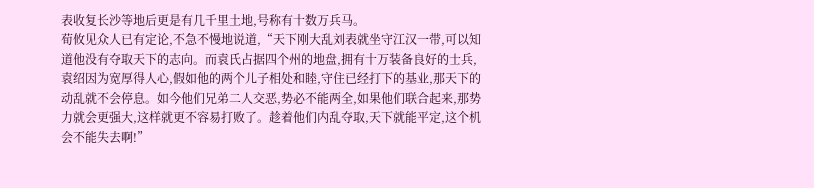表收复长沙等地后更是有几千里土地,号称有十数万兵马。
荀攸见众人已有定论,不急不慢地说道,“天下刚大乱刘表就坐守江汉一带,可以知道他没有夺取天下的志向。而袁氏占据四个州的地盘,拥有十万装备良好的士兵,袁绍因为宽厚得人心,假如他的两个儿子相处和睦,守住已经打下的基业,那天下的动乱就不会停息。如今他们兄弟二人交恶,势必不能两全,如果他们联合起来,那势力就会更强大,这样就更不容易打败了。趁着他们内乱夺取,天下就能平定,这个机会不能失去啊!”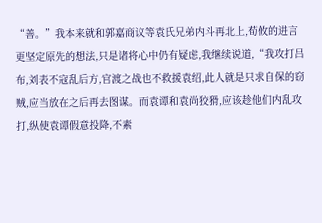“善。”我本来就和郭嘉商议等袁氏兄弟内斗再北上,荀攸的进言更坚定原先的想法,只是诸将心中仍有疑虑,我继续说道,“我攻打吕布,刘表不寇乱后方,官渡之战也不救援袁绍,此人就是只求自保的窃贼,应当放在之后再去图谋。而袁谭和袁尚狡猾,应该趁他们内乱攻打,纵使袁谭假意投降,不素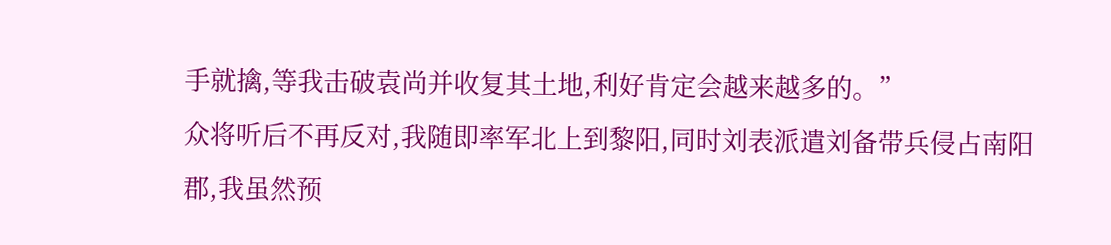手就擒,等我击破袁尚并收复其土地,利好肯定会越来越多的。”
众将听后不再反对,我随即率军北上到黎阳,同时刘表派遣刘备带兵侵占南阳郡,我虽然预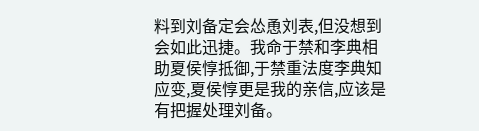料到刘备定会怂恿刘表,但没想到会如此迅捷。我命于禁和李典相助夏侯惇抵御,于禁重法度李典知应变,夏侯惇更是我的亲信,应该是有把握处理刘备。